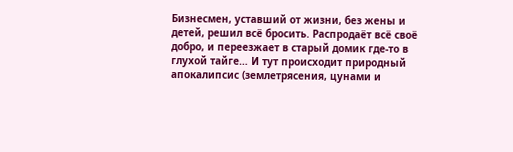Бизнесмен, уставший от жизни, без жены и детей, решил всё бросить. Распродаёт всё своё добро, и переезжает в старый домик где-то в глухой тайге… И тут происходит природный апокалипсис (землетрясения, цунами и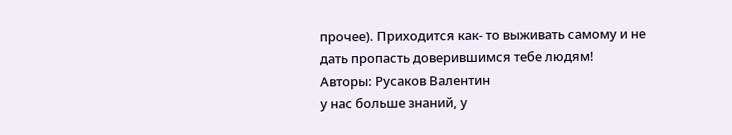прочее). Приходится как- то выживать самому и не дать пропасть доверившимся тебе людям!
Авторы: Русаков Валентин
у нас больше знаний, у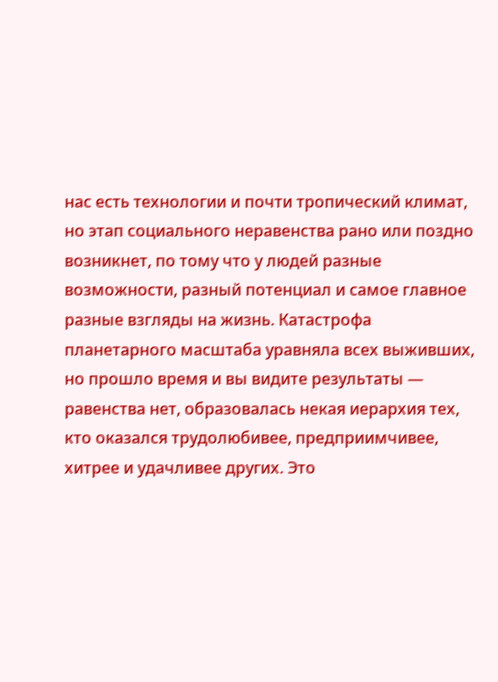нас есть технологии и почти тропический климат, но этап социального неравенства рано или поздно возникнет, по тому что у людей разные возможности, разный потенциал и самое главное разные взгляды на жизнь. Катастрофа планетарного масштаба уравняла всех выживших, но прошло время и вы видите результаты — равенства нет, образовалась некая иерархия тех, кто оказался трудолюбивее, предприимчивее, хитрее и удачливее других. Это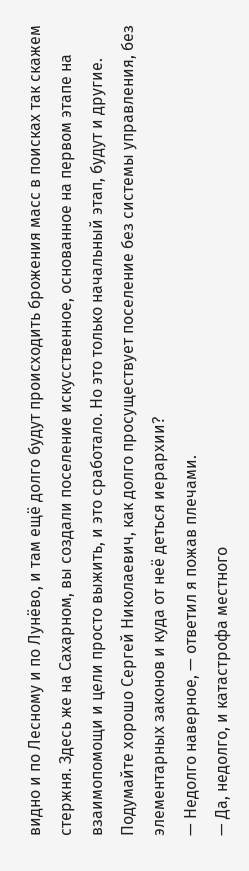видно и по Лесному и по Лунёво, и там ещё долго будут происходить брожения масс в поисках так скажем стержня. Здесь же на Сахарном, вы создали поселение искусственное, основанное на первом этапе на взаимопомощи и цели просто выжить, и это сработало. Но это только начальный этап, будут и другие. Подумайте хорошо Сергей Николаевич, как долго просуществует поселение без системы управления, без элементарных законов и куда от неё деться иерархии?
— Недолго наверное, — ответил я пожав плечами.
— Да, недолго, и катастрофа местного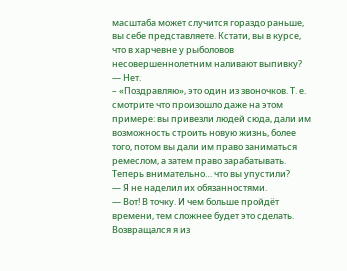масштаба может случится гораздо раньше, вы себе представляете. Кстати, вы в курсе, что в харчевне у рыболовов несовершеннолетним наливают выпивку?
— Нет.
– «Поздравляю», это один из звоночков. Т. е. смотрите что произошло даже на этом примере: вы привезли людей сюда, дали им возможность строить новую жизнь, более того, потом вы дали им право заниматься ремеслом, а затем право зарабатывать. Теперь внимательно… что вы упустили?
— Я не наделил их обязанностями.
— Вот! В точку. И чем больше пройдёт времени, тем сложнее будет это сделать.
Возвращался я из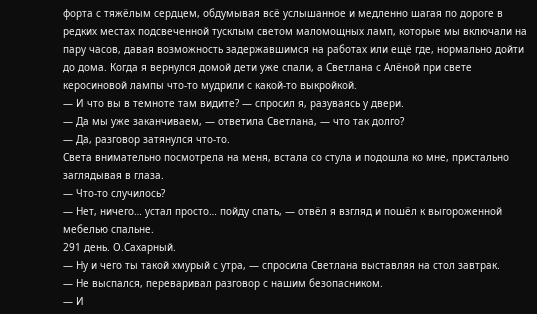форта с тяжёлым сердцем, обдумывая всё услышанное и медленно шагая по дороге в редких местах подсвеченной тусклым светом маломощных ламп, которые мы включали на пару часов, давая возможность задержавшимся на работах или ещё где, нормально дойти до дома. Когда я вернулся домой дети уже спали, а Светлана с Алёной при свете керосиновой лампы что-то мудрили с какой-то выкройкой.
— И что вы в темноте там видите? — спросил я, разуваясь у двери.
— Да мы уже заканчиваем, — ответила Светлана, — что так долго?
— Да, разговор затянулся что-то.
Света внимательно посмотрела на меня, встала со стула и подошла ко мне, пристально заглядывая в глаза.
— Что-то случилось?
— Нет, ничего… устал просто… пойду спать, — отвёл я взгляд и пошёл к выгороженной мебелью спальне.
291 день. О.Сахарный.
— Ну и чего ты такой хмурый с утра, — спросила Светлана выставляя на стол завтрак.
— Не выспался, переваривал разговор с нашим безопасником.
— И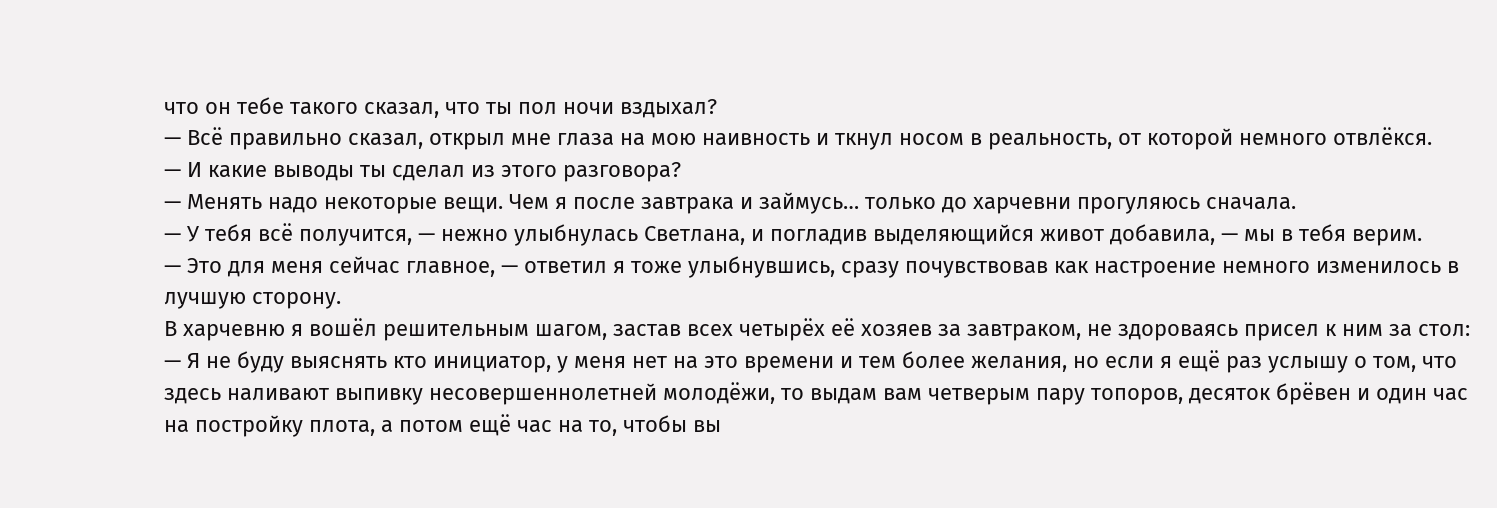что он тебе такого сказал, что ты пол ночи вздыхал?
— Всё правильно сказал, открыл мне глаза на мою наивность и ткнул носом в реальность, от которой немного отвлёкся.
— И какие выводы ты сделал из этого разговора?
— Менять надо некоторые вещи. Чем я после завтрака и займусь… только до харчевни прогуляюсь сначала.
— У тебя всё получится, — нежно улыбнулась Светлана, и погладив выделяющийся живот добавила, — мы в тебя верим.
— Это для меня сейчас главное, — ответил я тоже улыбнувшись, сразу почувствовав как настроение немного изменилось в лучшую сторону.
В харчевню я вошёл решительным шагом, застав всех четырёх её хозяев за завтраком, не здороваясь присел к ним за стол:
— Я не буду выяснять кто инициатор, у меня нет на это времени и тем более желания, но если я ещё раз услышу о том, что здесь наливают выпивку несовершеннолетней молодёжи, то выдам вам четверым пару топоров, десяток брёвен и один час на постройку плота, а потом ещё час на то, чтобы вы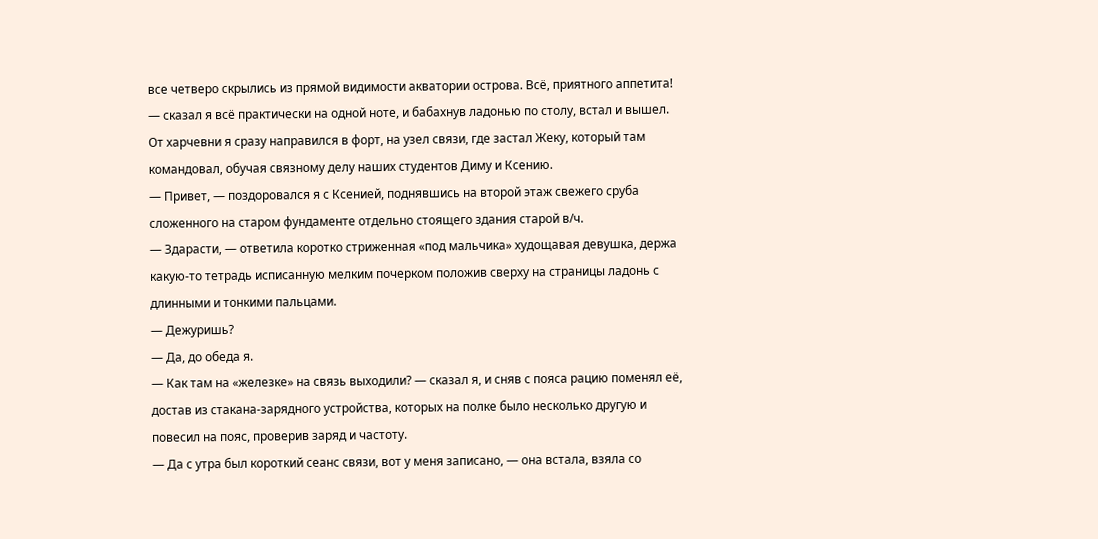все четверо скрылись из прямой видимости акватории острова. Всё, приятного аппетита! — сказал я всё практически на одной ноте, и бабахнув ладонью по столу, встал и вышел.
От харчевни я сразу направился в форт, на узел связи, где застал Жеку, который там командовал, обучая связному делу наших студентов Диму и Ксению.
— Привет, — поздоровался я с Ксенией, поднявшись на второй этаж свежего сруба сложенного на старом фундаменте отдельно стоящего здания старой в/ч.
— Здарасти, — ответила коротко стриженная «под мальчика» худощавая девушка, держа какую-то тетрадь исписанную мелким почерком положив сверху на страницы ладонь с длинными и тонкими пальцами.
— Дежуришь?
— Да, до обеда я.
— Как там на «железке» на связь выходили? — сказал я, и сняв с пояса рацию поменял её, достав из стакана-зарядного устройства, которых на полке было несколько другую и повесил на пояс, проверив заряд и частоту.
— Да с утра был короткий сеанс связи, вот у меня записано, — она встала, взяла со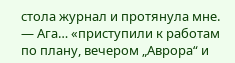стола журнал и протянула мне.
— Ага… «приступили к работам по плану, вечером „Аврора“ и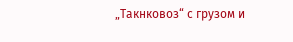„Такнковоз“ с грузом и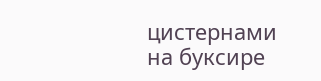цистернами на буксире